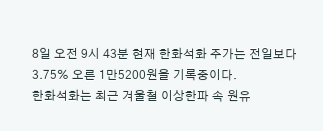8일 오전 9시 43분 현재 한화석화 주가는 전일보다 3.75% 오른 1만5200원을 기록중이다.
한화석화는 최근 겨울철 이상한파 속 원유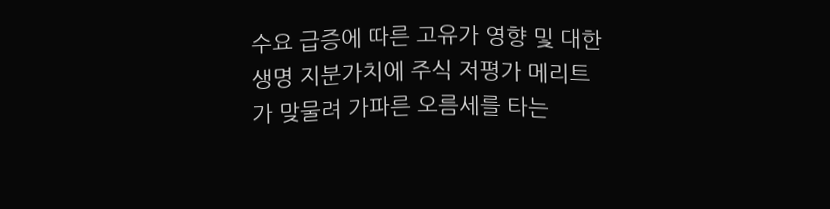수요 급증에 따른 고유가 영향 및 대한생명 지분가치에 주식 저평가 메리트가 맞물려 가파른 오름세를 타는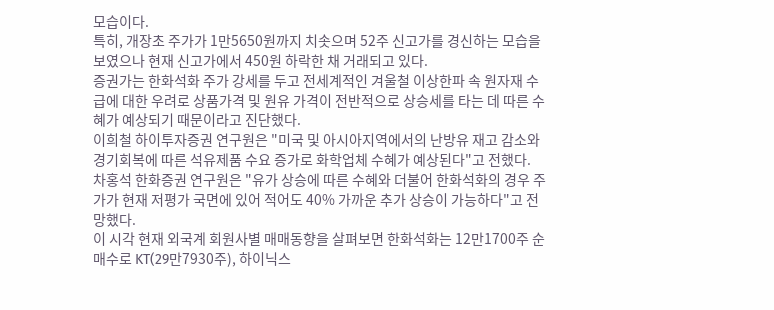모습이다.
특히, 개장초 주가가 1만5650원까지 치솟으며 52주 신고가를 경신하는 모습을 보였으나 현재 신고가에서 450원 하락한 채 거래되고 있다.
증권가는 한화석화 주가 강세를 두고 전세계적인 겨울철 이상한파 속 원자재 수급에 대한 우려로 상품가격 및 원유 가격이 전반적으로 상승세를 타는 데 따른 수혜가 예상되기 때문이라고 진단했다.
이희철 하이투자증권 연구원은 "미국 및 아시아지역에서의 난방유 재고 감소와 경기회복에 따른 석유제품 수요 증가로 화학업체 수혜가 예상된다"고 전했다.
차홍석 한화증권 연구원은 "유가 상승에 따른 수혜와 더불어 한화석화의 경우 주가가 현재 저평가 국면에 있어 적어도 40% 가까운 추가 상승이 가능하다"고 전망했다.
이 시각 현재 외국계 회원사별 매매동향을 살펴보면 한화석화는 12만1700주 순매수로 KT(29만7930주), 하이닉스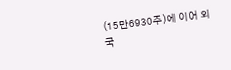(15만6930주)에 이어 외국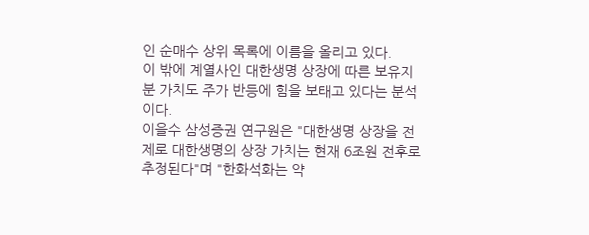인 순매수 상위 목록에 이름을 올리고 있다.
이 밖에 계열사인 대한생명 상장에 따른 보유지분 가치도 주가 반등에 힘을 보태고 있다는 분석이다.
이을수 삼성증권 연구원은 "대한생명 상장을 전제로 대한생명의 상장 가치는 현재 6조원 전후로 추정된다"며 "한화석화는 약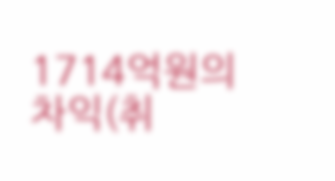1714억원의 차익(취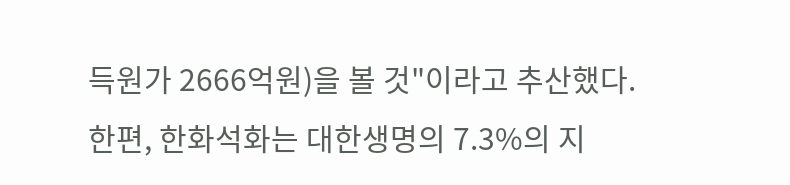득원가 2666억원)을 볼 것"이라고 추산했다.
한편, 한화석화는 대한생명의 7.3%의 지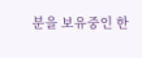분을 보유중인 한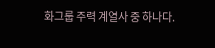화그룹 주력 계열사 중 하나다.